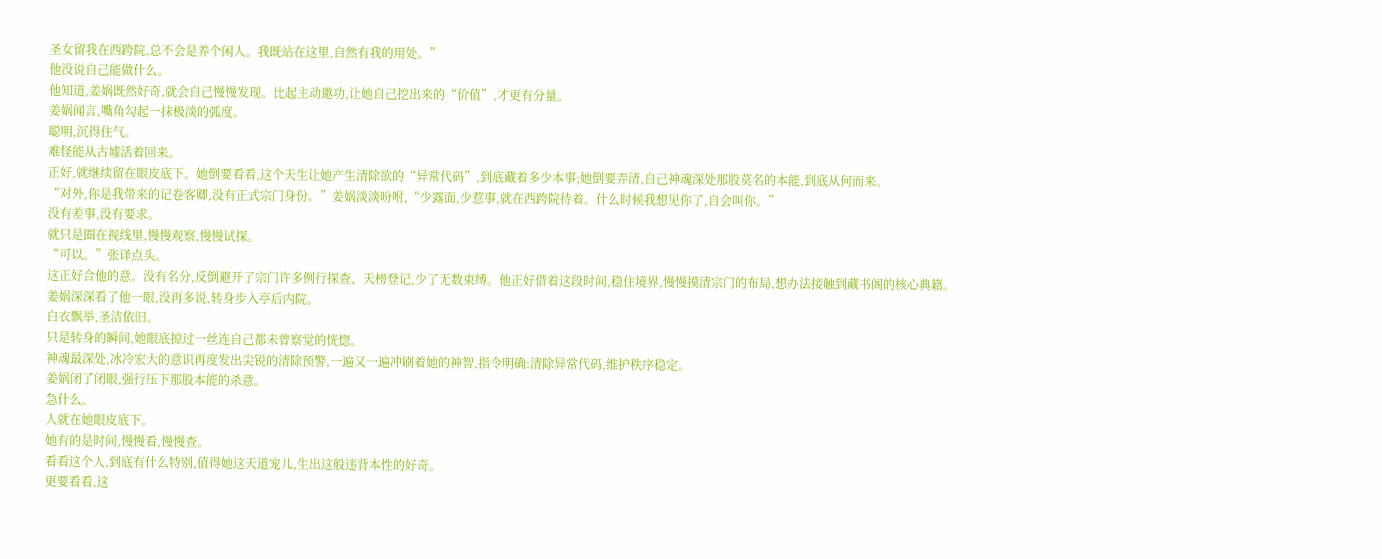圣女留我在西跨院,总不会是养个闲人。我既站在这里,自然有我的用处。”
他没说自己能做什么。
他知道,姜娲既然好奇,就会自己慢慢发现。比起主动邀功,让她自己挖出来的“价值”,才更有分量。
姜娲闻言,嘴角勾起一抹极淡的弧度。
聪明,沉得住气。
难怪能从古墟活着回来。
正好,就继续留在眼皮底下。她倒要看看,这个天生让她产生清除欲的“异常代码”,到底藏着多少本事;她倒要弄清,自己神魂深处那股莫名的本能,到底从何而来。
“对外,你是我带来的记卷客卿,没有正式宗门身份。”姜娲淡淡吩咐,“少露面,少惹事,就在西跨院待着。什么时候我想见你了,自会叫你。”
没有差事,没有要求。
就只是圈在视线里,慢慢观察,慢慢试探。
“可以。”张译点头。
这正好合他的意。没有名分,反倒避开了宗门许多例行探查、天榜登记,少了无数束缚。他正好借着这段时间,稳住境界,慢慢摸清宗门的布局,想办法接触到藏书阁的核心典籍。
姜娲深深看了他一眼,没再多说,转身步入亭后内院。
白衣飘举,圣洁依旧。
只是转身的瞬间,她眼底掠过一丝连自己都未曾察觉的恍惚。
神魂最深处,冰冷宏大的意识再度发出尖锐的清除预警,一遍又一遍冲刷着她的神智,指令明确:清除异常代码,维护秩序稳定。
姜娲闭了闭眼,强行压下那股本能的杀意。
急什么。
人就在她眼皮底下。
她有的是时间,慢慢看,慢慢查。
看看这个人,到底有什么特别,值得她这天道宠儿,生出这般违背本性的好奇。
更要看看,这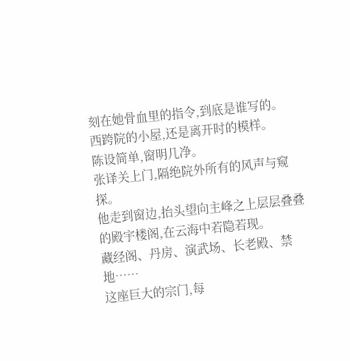刻在她骨血里的指令,到底是谁写的。
西跨院的小屋,还是离开时的模样。
陈设简单,窗明几净。
张译关上门,隔绝院外所有的风声与窥探。
他走到窗边,抬头望向主峰之上层层叠叠的殿宇楼阁,在云海中若隐若现。
藏经阁、丹房、演武场、长老殿、禁地……
这座巨大的宗门,每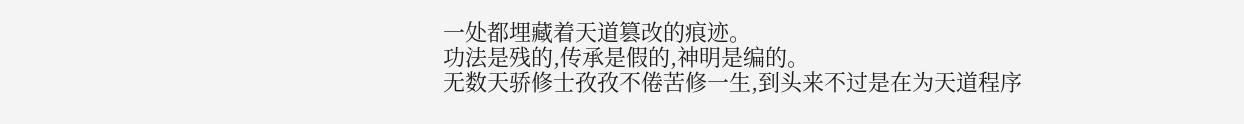一处都埋藏着天道篡改的痕迹。
功法是残的,传承是假的,神明是编的。
无数天骄修士孜孜不倦苦修一生,到头来不过是在为天道程序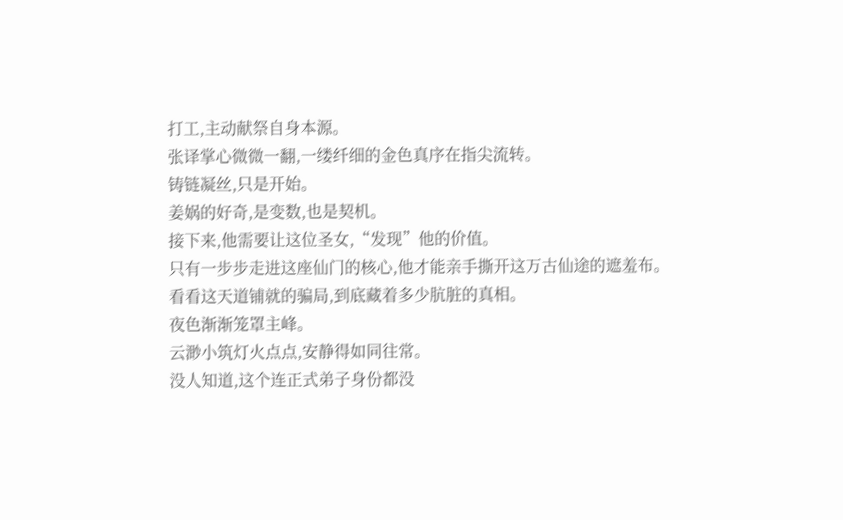打工,主动献祭自身本源。
张译掌心微微一翻,一缕纤细的金色真序在指尖流转。
铸链凝丝,只是开始。
姜娲的好奇,是变数,也是契机。
接下来,他需要让这位圣女,“发现”他的价值。
只有一步步走进这座仙门的核心,他才能亲手撕开这万古仙途的遮羞布。
看看这天道铺就的骗局,到底藏着多少肮脏的真相。
夜色渐渐笼罩主峰。
云渺小筑灯火点点,安静得如同往常。
没人知道,这个连正式弟子身份都没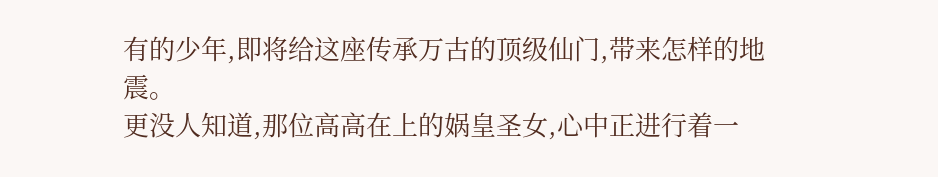有的少年,即将给这座传承万古的顶级仙门,带来怎样的地震。
更没人知道,那位高高在上的娲皇圣女,心中正进行着一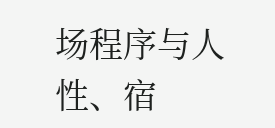场程序与人性、宿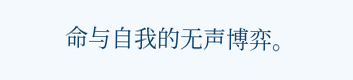命与自我的无声博弈。